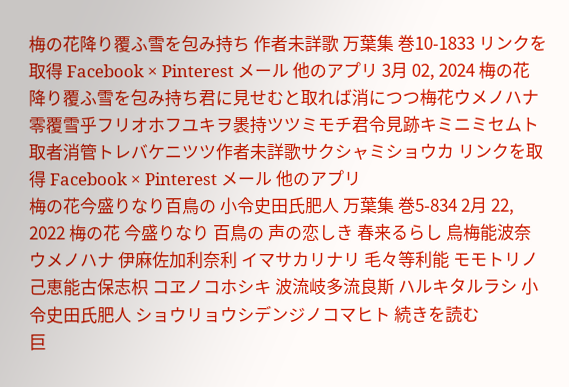梅の花降り覆ふ雪を包み持ち 作者未詳歌 万葉集 巻10-1833 リンクを取得 Facebook × Pinterest メール 他のアプリ 3月 02, 2024 梅の花降り覆ふ雪を包み持ち君に見せむと取れば消につつ梅花ウメノハナ零覆雪乎フリオホフユキヲ褁持ツツミモチ君令見跡キミニミセムト取者消管トレバケニツツ作者未詳歌サクシャミショウカ リンクを取得 Facebook × Pinterest メール 他のアプリ
梅の花今盛りなり百鳥の 小令史田氏肥人 万葉集 巻5-834 2月 22, 2022 梅の花 今盛りなり 百鳥の 声の恋しき 春来るらし 烏梅能波奈 ウメノハナ 伊麻佐加利奈利 イマサカリナリ 毛々等利能 モモトリノ 己恵能古保志枳 コヱノコホシキ 波流岐多流良斯 ハルキタルラシ 小令史田氏肥人 ショウリョウシデンジノコマヒト 続きを読む
巨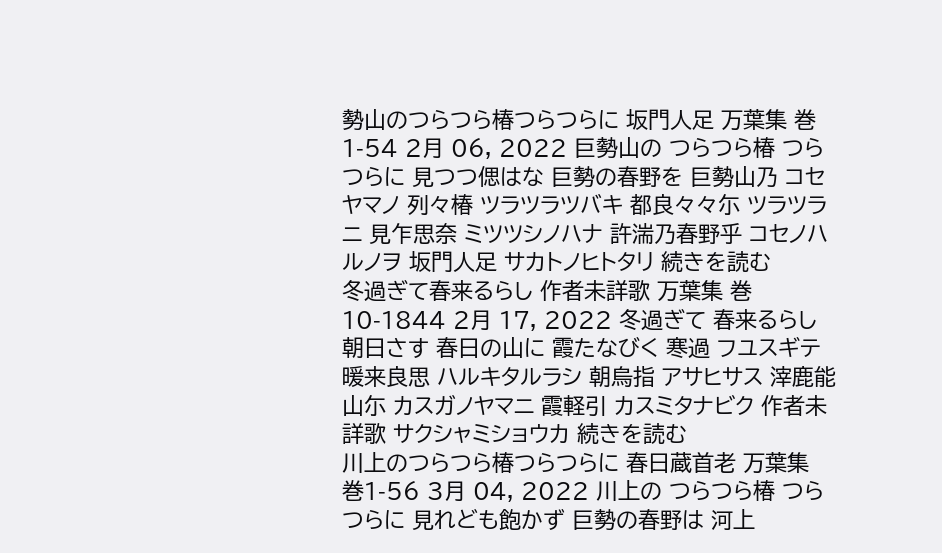勢山のつらつら椿つらつらに 坂門人足 万葉集 巻1-54 2月 06, 2022 巨勢山の つらつら椿 つらつらに 見つつ偲はな 巨勢の春野を 巨勢山乃 コセヤマノ 列々椿 ツラツラツバキ 都良々々尓 ツラツラニ 見乍思奈 ミツツシノハナ 許湍乃春野乎 コセノハルノヲ 坂門人足 サカトノヒトタリ 続きを読む
冬過ぎて春来るらし 作者未詳歌 万葉集 巻10-1844 2月 17, 2022 冬過ぎて 春来るらし 朝日さす 春日の山に 霞たなびく 寒過 フユスギテ 暖来良思 ハルキタルラシ 朝烏指 アサヒサス 滓鹿能山尓 カスガノヤマニ 霞軽引 カスミタナビク 作者未詳歌 サクシャミショウカ 続きを読む
川上のつらつら椿つらつらに 春日蔵首老 万葉集 巻1-56 3月 04, 2022 川上の つらつら椿 つらつらに 見れども飽かず 巨勢の春野は 河上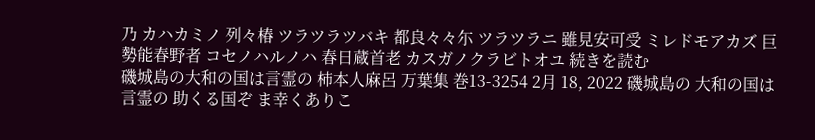乃 カハカミノ 列々椿 ツラツラツバキ 都良々々尓 ツラツラニ 雖見安可受 ミレドモアカズ 巨勢能春野者 コセノハルノハ 春日蔵首老 カスガノクラビトオユ 続きを読む
磯城島の大和の国は言霊の 柿本人麻呂 万葉集 巻13-3254 2月 18, 2022 磯城島の 大和の国は 言霊の 助くる国ぞ ま幸くありこ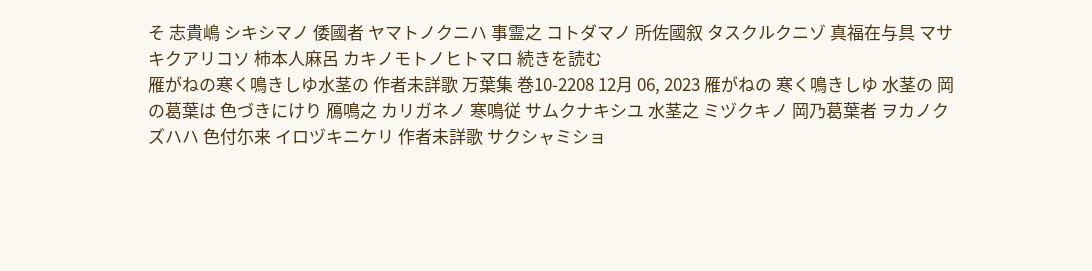そ 志貴嶋 シキシマノ 倭國者 ヤマトノクニハ 事霊之 コトダマノ 所佐國叙 タスクルクニゾ 真福在与具 マサキクアリコソ 柿本人麻呂 カキノモトノヒトマロ 続きを読む
雁がねの寒く鳴きしゆ水茎の 作者未詳歌 万葉集 巻10-2208 12月 06, 2023 雁がねの 寒く鳴きしゆ 水茎の 岡の葛葉は 色づきにけり 鴈鳴之 カリガネノ 寒鳴従 サムクナキシユ 水茎之 ミヅクキノ 岡乃葛葉者 ヲカノクズハハ 色付尓来 イロヅキニケリ 作者未詳歌 サクシャミショ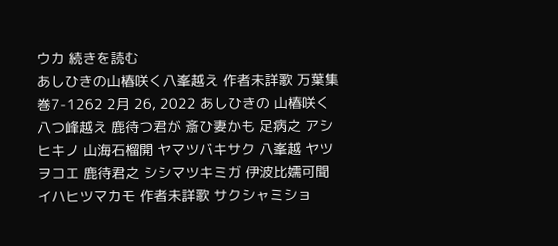ウカ 続きを読む
あしひきの山椿咲く八峯越え 作者未詳歌 万葉集 巻7-1262 2月 26, 2022 あしひきの 山椿咲く 八つ峰越え 鹿待つ君が 斎ひ妻かも 足病之 アシヒキノ 山海石榴開 ヤマツバキサク 八峯越 ヤツヲコエ 鹿待君之 シシマツキミガ 伊波比嬬可聞 イハヒツマカモ 作者未詳歌 サクシャミショ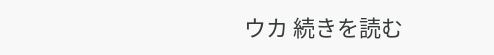ウカ 続きを読む